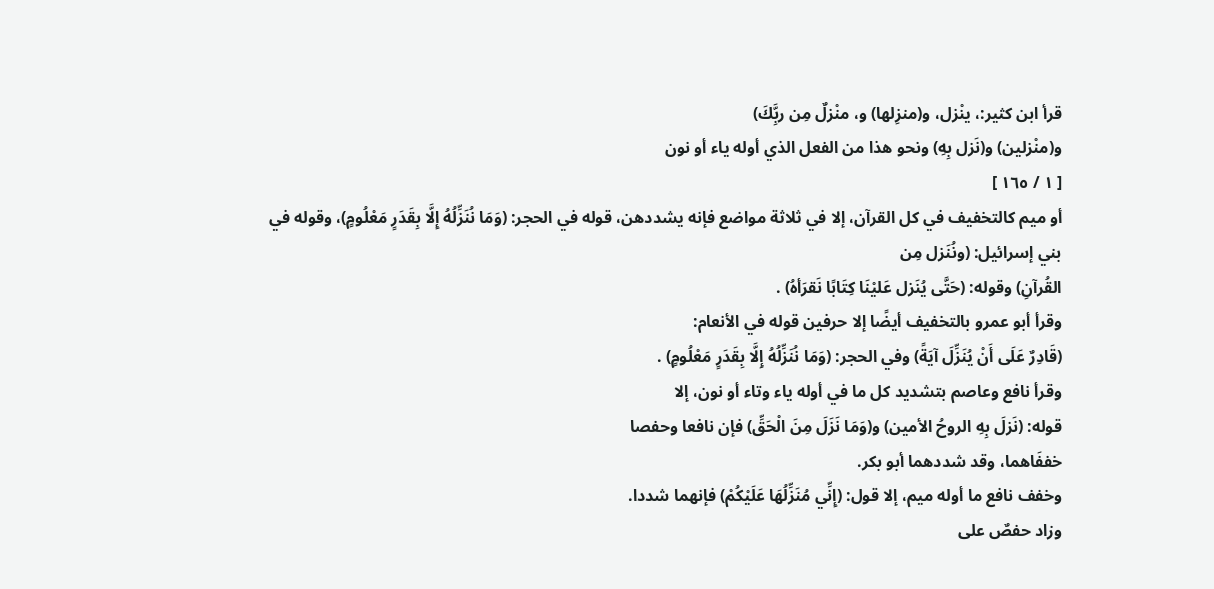قرأ ابن كثير:، ينْزل، و(منزِلها) و، منْزلٌ مِن ربَِّكَ)
و(منْزلين) و(نَزل بِهِ) ونحو هذا من الفعل الذي أوله ياء أو نون
[ ١ / ١٦٥ ]
أو ميم كالتخفيف في كل القرآن، إلا في ثلاثة مواضع فإنه يشددهن، قوله في الحجر: (وَمَا نُنَزِّلُهُ إِلَّا بِقَدَرٍ مَعْلُومٍ)، وقوله في بني إسرائيل: (ونُنَزل مِن
القُرآنِ) وقوله: (حَتَّى يُنَزل عَليْنَا كِتَابًا نَقرَأهُ) .
وقرأ أبو عمرو بالتخفيف أيضًا إلا حرفين قوله في الأنعام:
(قَادِرٌ عَلَى أَنْ يُنَزِّلَ آيَةً) وفي الحجر: (وَمَا نُنَزِّلُهُ إِلَّا بِقَدَرٍ مَعْلُومٍ) .
وقرأ نافع وعاصم بتشديد كل ما في أوله ياء وتاء أو نون، إلا
قوله: (نَزلَ بِهِ الروحُ الأمين) و(وَمَا نَزَلَ مِنَ الْحَقِّ) فإن نافعا وحفصا
خففَاهما، وقد شددهما أبو بكر.
وخفف نافع ما أوله ميم، إلا قول: (إِنِّي مُنَزِّلُهَا عَلَيْكُمْ) فإنهما شددا.
وزاد حفصٌ على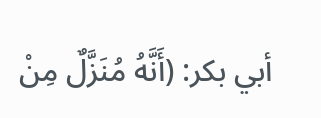أبي بكر: (أَنَّهُ مُنَزَّلٌ مِنْ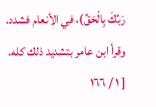رَبِّكَ بِالْحَقِّ)، في الأنعام فشدد.
وقرأ ابن عامر بتشديد ذلك كله.
[ ١ / ١٦٦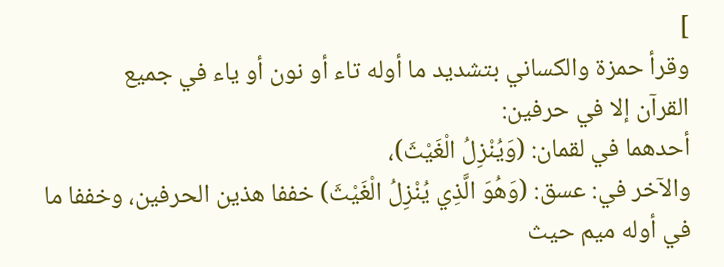]
وقرأ حمزة والكساني بتشديد ما أوله تاء أو نون أو ياء في جميع
القرآن إلا في حرفين:
أحدهما في لقمان: (وَيُنْزِلُ الْغَيْثَ)،
والآخر في: عسق: (وَهُوَ الَّذِي يُنْزِلُ الْغَيْثَ) خففا هذين الحرفين، وخففا ما في أوله ميم حيث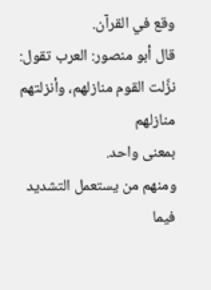وقع في القرآن.
قال أبو منصور: العرب تقول: نزَّلت القوم منازلهم، وأنزلتهم منازلهم
بمعنى واحد.
ومنهم من يستعمل التشديد فيما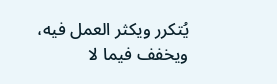يُتكرر ويكثر العمل فيه،
ويخفف فيما لا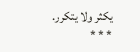يكثر ولا يتكرر.
* * *